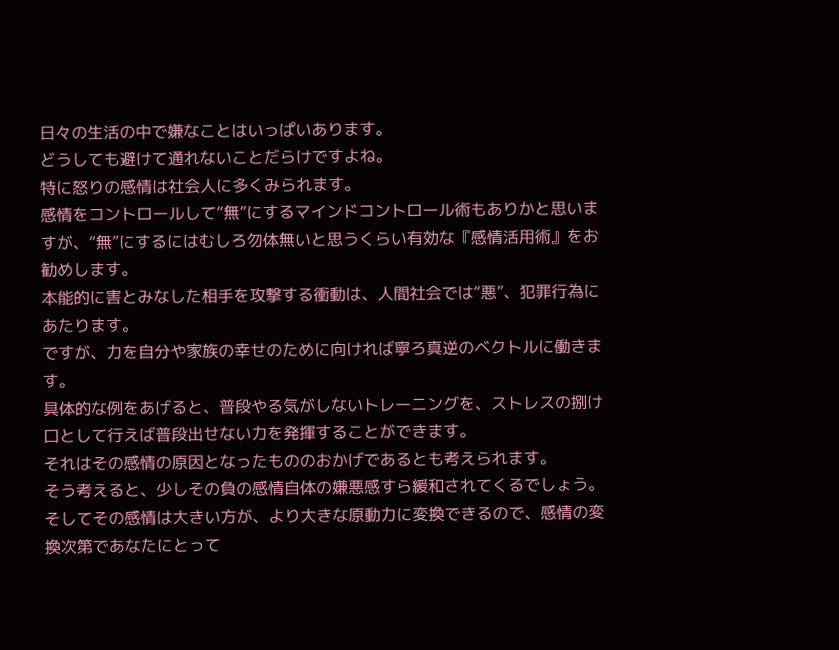日々の生活の中で嫌なことはいっぱいあります。
どうしても避けて通れないことだらけですよね。
特に怒りの感情は社会人に多くみられます。
感情をコントロールして“無”にするマインドコントロール術もありかと思いますが、“無”にするにはむしろ勿体無いと思うくらい有効な『感情活用術』をお勧めします。
本能的に害とみなした相手を攻撃する衝動は、人間社会では“悪”、犯罪行為にあたります。
ですが、力を自分や家族の幸せのために向ければ寧ろ真逆のベクトルに働きます。
具体的な例をあげると、普段やる気がしないトレーニングを、ストレスの捌け口として行えば普段出せない力を発揮することができます。
それはその感情の原因となったもののおかげであるとも考えられます。
そう考えると、少しその負の感情自体の嫌悪感すら緩和されてくるでしょう。
そしてその感情は大きい方が、より大きな原動力に変換できるので、感情の変換次第であなたにとって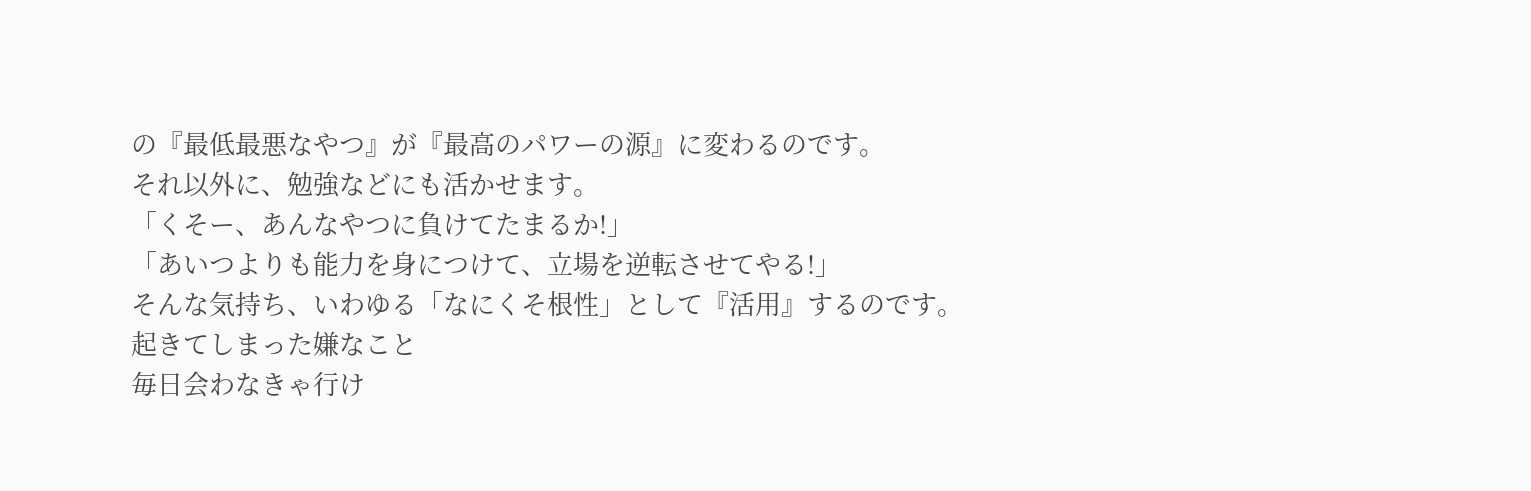の『最低最悪なやつ』が『最高のパワーの源』に変わるのです。
それ以外に、勉強などにも活かせます。
「くそー、あんなやつに負けてたまるか!」
「あいつよりも能力を身につけて、立場を逆転させてやる!」
そんな気持ち、いわゆる「なにくそ根性」として『活用』するのです。
起きてしまった嫌なこと
毎日会わなきゃ行け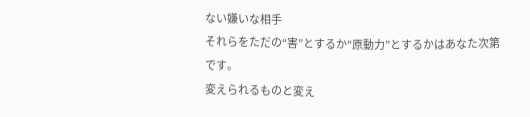ない嫌いな相手
それらをただの“害”とするか“原動力”とするかはあなた次第です。
変えられるものと変え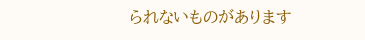られないものがあります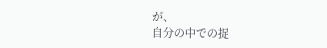が、
自分の中での捉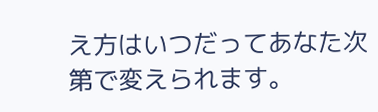え方はいつだってあなた次第で変えられます。